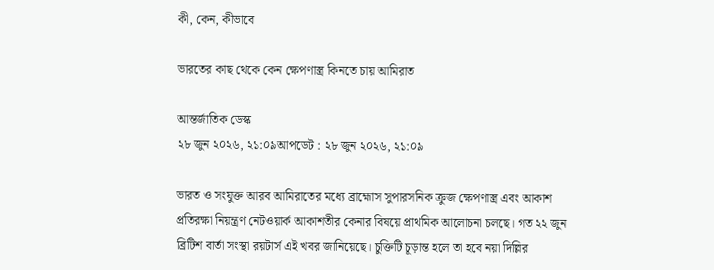কী, কেন, কীভাবে

ভারতের কাছ থেকে কেন ক্ষেপণাস্ত্র কিনতে চায় আমিরাত

আন্তর্জাতিক ডেস্ক
২৮ জুন ২০২৬, ২১:০৯আপডেট : ২৮ জুন ২০২৬, ২১:০৯

ভারত ও সংযুক্ত আরব আমিরাতের মধ্যে ব্রাহ্মোস সুপারসনিক ক্রুজ ক্ষেপণাস্ত্র এবং আকাশ প্রতিরক্ষা নিয়ন্ত্রণ নেটওয়ার্ক আকাশতীর কেনার বিষয়ে প্রাথমিক আলোচনা চলছে। গত ২২ জুন ব্রিটিশ বার্তা সংস্থা রয়টার্স এই খবর জানিয়েছে। চুক্তিটি চূড়ান্ত হলে তা হবে নয়া দিল্লির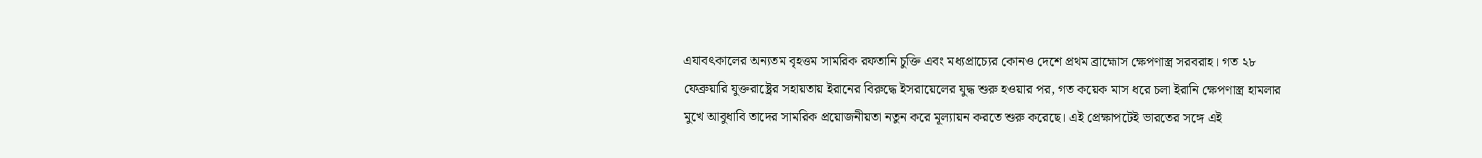এযাবৎকালের অন্যতম বৃহত্তম সামরিক রফতানি চুক্তি এবং মধ্যপ্রাচ্যের কোনও দেশে প্রথম ব্রাহ্মোস ক্ষেপণাস্ত্র সরবরাহ। গত ২৮ ফেব্রুয়ারি যুক্তরাষ্ট্রের সহায়তায় ইরানের বিরুদ্ধে ইসরায়েলের যুদ্ধ শুরু হওয়ার পর, গত কয়েক মাস ধরে চলা ইরানি ক্ষেপণাস্ত্র হামলার মুখে আবুধাবি তাদের সামরিক প্রয়োজনীয়তা নতুন করে মূল্যায়ন করতে শুরু করেছে। এই প্রেক্ষাপটেই ভারতের সঙ্গে এই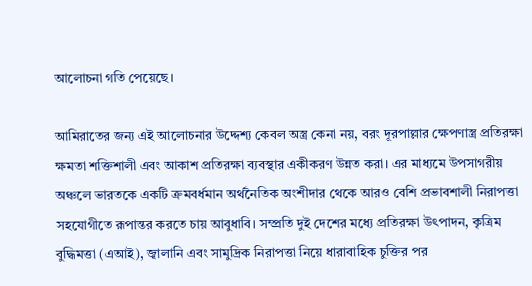আলোচনা গতি পেয়েছে।

আমিরাতের জন্য এই আলোচনার উদ্দেশ্য কেবল অস্ত্র কেনা নয়, বরং দূরপাল্লার ক্ষেপণাস্ত্র প্রতিরক্ষা ক্ষমতা শক্তিশালী এবং আকাশ প্রতিরক্ষা ব্যবস্থার একীকরণ উন্নত করা। এর মাধ্যমে উপসাগরীয় অঞ্চলে ভারতকে একটি ক্রমবর্ধমান অর্থনৈতিক অংশীদার থেকে আরও বেশি প্রভাবশালী নিরাপত্তা সহযোগীতে রূপান্তর করতে চায় আবুধাবি। সম্প্রতি দুই দেশের মধ্যে প্রতিরক্ষা উৎপাদন, কৃত্রিম বুদ্ধিমত্তা (এআই), জ্বালানি এবং সামুদ্রিক নিরাপত্তা নিয়ে ধারাবাহিক চুক্তির পর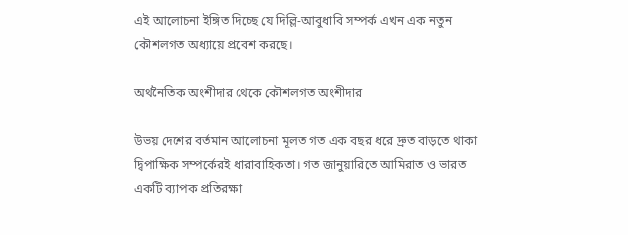এই আলোচনা ইঙ্গিত দিচ্ছে যে দিল্লি-আবুধাবি সম্পর্ক এখন এক নতুন কৌশলগত অধ্যায়ে প্রবেশ করছে।

অর্থনৈতিক অংশীদার থেকে কৌশলগত অংশীদার

উভয় দেশের বর্তমান আলোচনা মূলত গত এক বছর ধরে দ্রুত বাড়তে থাকা দ্বিপাক্ষিক সম্পর্কেরই ধারাবাহিকতা। গত জানুয়ারিতে আমিরাত ও ভারত একটি ব্যাপক প্রতিরক্ষা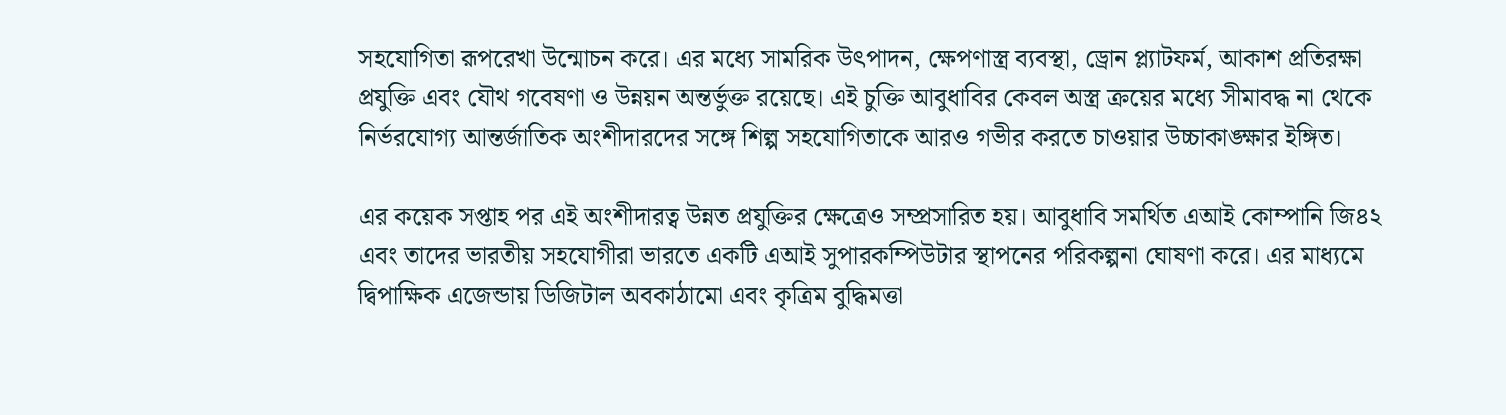সহযোগিতা রূপরেখা উন্মোচন করে। এর মধ্যে সামরিক উৎপাদন, ক্ষেপণাস্ত্র ব্যবস্থা, ড্রোন প্ল্যাটফর্ম, আকাশ প্রতিরক্ষা প্রযুক্তি এবং যৌথ গবেষণা ও উন্নয়ন অন্তর্ভুক্ত রয়েছে। এই চুক্তি আবুধাবির কেবল অস্ত্র ক্রয়ের মধ্যে সীমাবদ্ধ না থেকে নির্ভরযোগ্য আন্তর্জাতিক অংশীদারদের সঙ্গে শিল্প সহযোগিতাকে আরও গভীর করতে চাওয়ার উচ্চাকাঙ্ক্ষার ইঙ্গিত।

এর কয়েক সপ্তাহ পর এই অংশীদারত্ব উন্নত প্রযুক্তির ক্ষেত্রেও সম্প্রসারিত হয়। আবুধাবি সমর্থিত এআই কোম্পানি জি৪২ এবং তাদের ভারতীয় সহযোগীরা ভারতে একটি এআই সুপারকম্পিউটার স্থাপনের পরিকল্পনা ঘোষণা করে। এর মাধ্যমে দ্বিপাক্ষিক এজেন্ডায় ডিজিটাল অবকাঠামো এবং কৃত্রিম বুদ্ধিমত্তা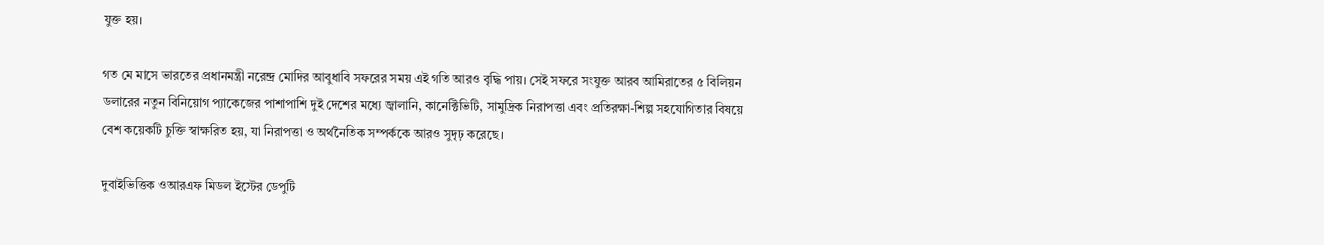যুক্ত হয়।

গত মে মাসে ভারতের প্রধানমন্ত্রী নরেন্দ্র মোদির আবুধাবি সফরের সময় এই গতি আরও বৃদ্ধি পায়। সেই সফরে সংযুক্ত আরব আমিরাতের ৫ বিলিয়ন ডলারের নতুন বিনিয়োগ প্যাকেজের পাশাপাশি দুই দেশের মধ্যে জ্বালানি, কানেক্টিভিটি, সামুদ্রিক নিরাপত্তা এবং প্রতিরক্ষা-শিল্প সহযোগিতার বিষয়ে বেশ কয়েকটি চুক্তি স্বাক্ষরিত হয়, যা নিরাপত্তা ও অর্থনৈতিক সম্পর্ককে আরও সুদৃঢ় করেছে।

দুবাইভিত্তিক ওআরএফ মিডল ইস্টের ডেপুটি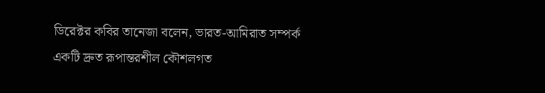ডিরেক্টর কবির তানেজা বলেন, ভারত-আমিরাত সম্পর্ক একটি দ্রুত রূপান্তরশীল কৌশলগত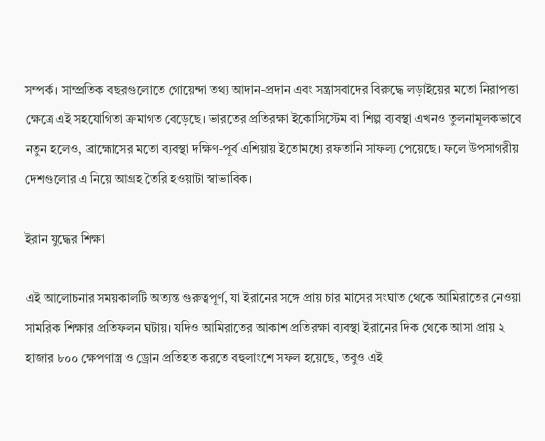সম্পর্ক। সাম্প্রতিক বছরগুলোতে গোয়েন্দা তথ্য আদান-প্রদান এবং সন্ত্রাসবাদের বিরুদ্ধে লড়াইয়ের মতো নিরাপত্তা ক্ষেত্রে এই সহযোগিতা ক্রমাগত বেড়েছে। ভারতের প্রতিরক্ষা ইকোসিস্টেম বা শিল্প ব্যবস্থা এখনও তুলনামূলকভাবে নতুন হলেও, ব্রাহ্মোসের মতো ব্যবস্থা দক্ষিণ-পূর্ব এশিয়ায় ইতোমধ্যে রফতানি সাফল্য পেয়েছে। ফলে উপসাগরীয় দেশগুলোর এ নিয়ে আগ্রহ তৈরি হওয়াটা স্বাভাবিক।

ইরান যুদ্ধের শিক্ষা

এই আলোচনার সময়কালটি অত্যন্ত গুরুত্বপূর্ণ, যা ইরানের সঙ্গে প্রায় চার মাসের সংঘাত থেকে আমিরাতের নেওয়া সামরিক শিক্ষার প্রতিফলন ঘটায়। যদিও আমিরাতের আকাশ প্রতিরক্ষা ব্যবস্থা ইরানের দিক থেকে আসা প্রায় ২ হাজার ৮০০ ক্ষেপণাস্ত্র ও ড্রোন প্রতিহত করতে বহুলাংশে সফল হয়েছে, তবুও এই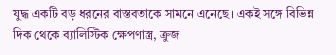যুদ্ধ একটি বড় ধরনের বাস্তবতাকে সামনে এনেছে। একই সঙ্গে বিভিন্ন দিক থেকে ব্যালিস্টিক ক্ষেপণাস্ত্র, ক্রুজ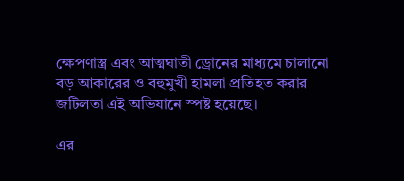ক্ষেপণাস্ত্র এবং আত্মঘাতী ড্রোনের মাধ্যমে চালানো বড় আকারের ও বহুমুখী হামলা প্রতিহত করার জটিলতা এই অভিযানে স্পষ্ট হয়েছে।

এর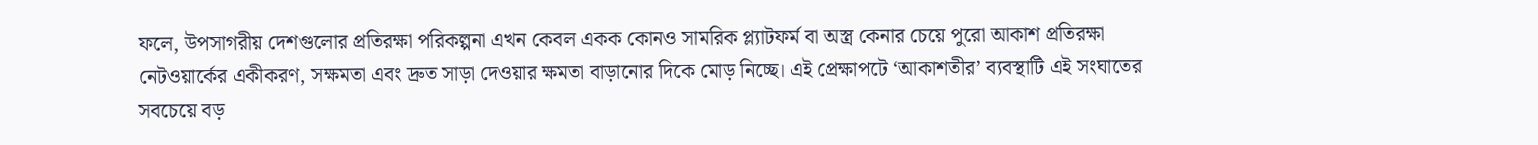ফলে, উপসাগরীয় দেশগুলোর প্রতিরক্ষা পরিকল্পনা এখন কেবল একক কোনও সামরিক প্ল্যাটফর্ম বা অস্ত্র কেনার চেয়ে পুরো আকাশ প্রতিরক্ষা নেটওয়ার্কের একীকরণ, সক্ষমতা এবং দ্রুত সাড়া দেওয়ার ক্ষমতা বাড়ানোর দিকে মোড় নিচ্ছে। এই প্রেক্ষাপটে ‘আকাশতীর’ ব্যবস্থাটি এই সংঘাতের সবচেয়ে বড়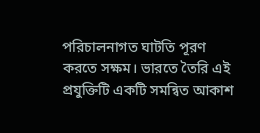পরিচালনাগত ঘাটতি পূরণ করতে সক্ষম। ভারতে তৈরি এই প্রযুক্তিটি একটি সমন্বিত আকাশ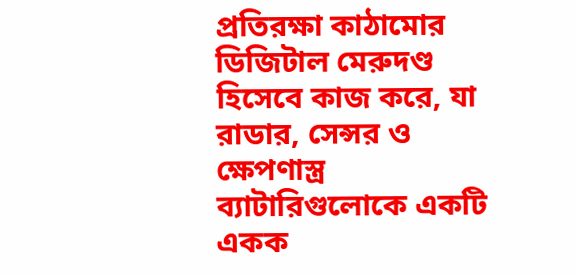প্রতিরক্ষা কাঠামোর ডিজিটাল মেরুদণ্ড হিসেবে কাজ করে, যা রাডার, সেন্সর ও ক্ষেপণাস্ত্র ব্যাটারিগুলোকে একটি একক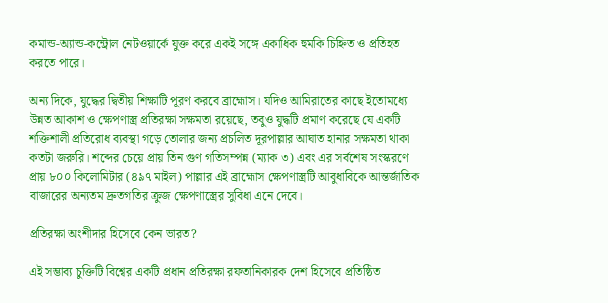কমান্ড-অ্যান্ড-কন্ট্রোল নেটওয়ার্কে যুক্ত করে একই সঙ্গে একাধিক হুমকি চিহ্নিত ও প্রতিহত করতে পারে।

অন্য দিকে, যুদ্ধের দ্বিতীয় শিক্ষাটি পূরণ করবে ব্রাহ্মোস। যদিও আমিরাতের কাছে ইতোমধ্যে উন্নত আকাশ ও ক্ষেপণাস্ত্র প্রতিরক্ষা সক্ষমতা রয়েছে, তবুও যুদ্ধটি প্রমাণ করেছে যে একটি শক্তিশালী প্রতিরোধ ব্যবস্থা গড়ে তোলার জন্য প্রচলিত দূরপাল্লার আঘাত হানার সক্ষমতা থাকা কতটা জরুরি। শব্দের চেয়ে প্রায় তিন গুণ গতিসম্পন্ন (ম্যাক ৩) এবং এর সর্বশেষ সংস্করণে প্রায় ৮০০ কিলোমিটার (৪৯৭ মাইল) পাল্লার এই ব্রাহ্মোস ক্ষেপণাস্ত্রটি আবুধাবিকে আন্তর্জাতিক বাজারের অন্যতম দ্রুতগতির ক্রুজ ক্ষেপণাস্ত্রের সুবিধা এনে দেবে।

প্রতিরক্ষা অংশীদার হিসেবে কেন ভারত?

এই সম্ভাব্য চুক্তিটি বিশ্বের একটি প্রধান প্রতিরক্ষা রফতানিকারক দেশ হিসেবে প্রতিষ্ঠিত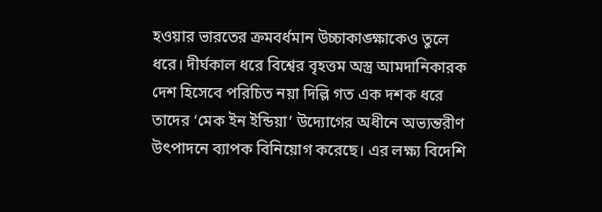হওয়ার ভারতের ক্রমবর্ধমান উচ্চাকাঙ্ক্ষাকেও তুলে ধরে। দীর্ঘকাল ধরে বিশ্বের বৃহত্তম অস্ত্র আমদানিকারক দেশ হিসেবে পরিচিত নয়া দিল্লি গত এক দশক ধরে তাদের ‘মেক ইন ইন্ডিয়া’ উদ্যোগের অধীনে অভ্যন্তরীণ উৎপাদনে ব্যাপক বিনিয়োগ করেছে। এর লক্ষ্য বিদেশি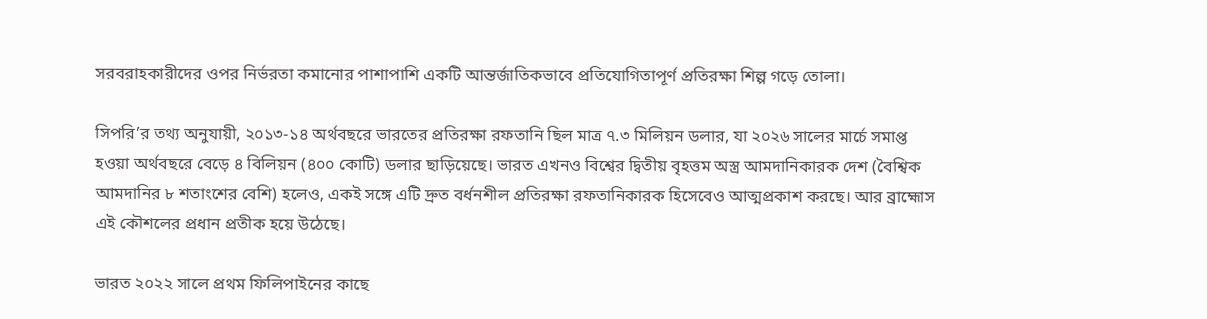সরবরাহকারীদের ওপর নির্ভরতা কমানোর পাশাপাশি একটি আন্তর্জাতিকভাবে প্রতিযোগিতাপূর্ণ প্রতিরক্ষা শিল্প গড়ে তোলা।

সিপরি’র তথ্য অনুযায়ী, ২০১৩-১৪ অর্থবছরে ভারতের প্রতিরক্ষা রফতানি ছিল মাত্র ৭.৩ মিলিয়ন ডলার, যা ২০২৬ সালের মার্চে সমাপ্ত হওয়া অর্থবছরে বেড়ে ৪ বিলিয়ন (৪০০ কোটি) ডলার ছাড়িয়েছে। ভারত এখনও বিশ্বের দ্বিতীয় বৃহত্তম অস্ত্র আমদানিকারক দেশ (বৈশ্বিক আমদানির ৮ শতাংশের বেশি) হলেও, একই সঙ্গে এটি দ্রুত বর্ধনশীল প্রতিরক্ষা রফতানিকারক হিসেবেও আত্মপ্রকাশ করছে। আর ব্রাহ্মোস এই কৌশলের প্রধান প্রতীক হয়ে উঠেছে।

ভারত ২০২২ সালে প্রথম ফিলিপাইনের কাছে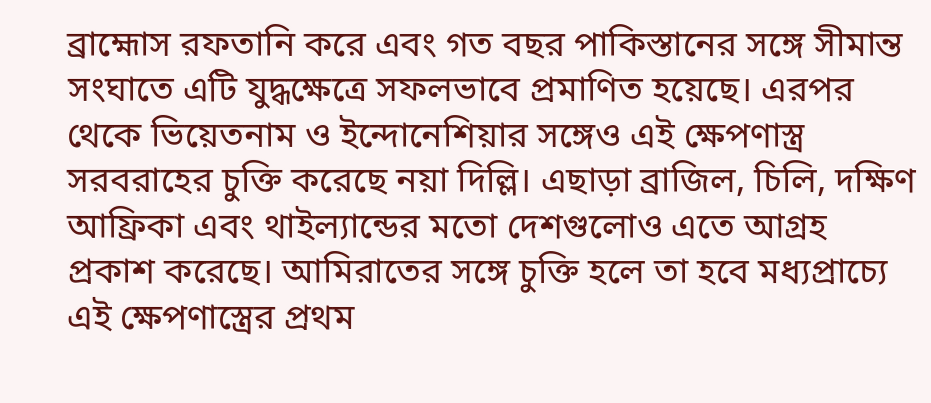ব্রাহ্মোস রফতানি করে এবং গত বছর পাকিস্তানের সঙ্গে সীমান্ত সংঘাতে এটি যুদ্ধক্ষেত্রে সফলভাবে প্রমাণিত হয়েছে। এরপর থেকে ভিয়েতনাম ও ইন্দোনেশিয়ার সঙ্গেও এই ক্ষেপণাস্ত্র সরবরাহের চুক্তি করেছে নয়া দিল্লি। এছাড়া ব্রাজিল, চিলি, দক্ষিণ আফ্রিকা এবং থাইল্যান্ডের মতো দেশগুলোও এতে আগ্রহ প্রকাশ করেছে। আমিরাতের সঙ্গে চুক্তি হলে তা হবে মধ্যপ্রাচ্যে এই ক্ষেপণাস্ত্রের প্রথম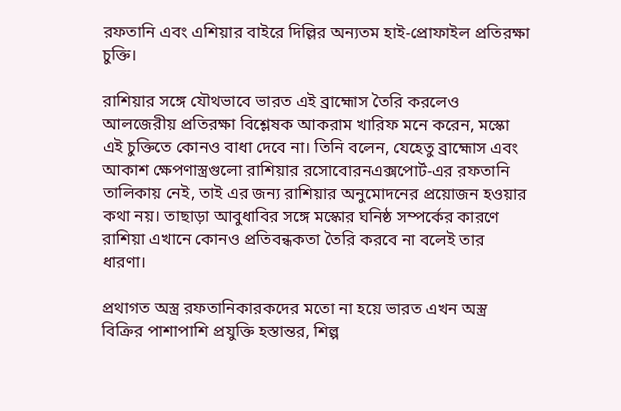রফতানি এবং এশিয়ার বাইরে দিল্লির অন্যতম হাই-প্রোফাইল প্রতিরক্ষা চুক্তি।

রাশিয়ার সঙ্গে যৌথভাবে ভারত এই ব্রাহ্মোস তৈরি করলেও আলজেরীয় প্রতিরক্ষা বিশ্লেষক আকরাম খারিফ মনে করেন, মস্কো এই চুক্তিতে কোনও বাধা দেবে না। তিনি বলেন, যেহেতু ব্রাহ্মোস এবং আকাশ ক্ষেপণাস্ত্রগুলো রাশিয়ার রসোবোরনএক্সপোর্ট-এর রফতানি তালিকায় নেই, তাই এর জন্য রাশিয়ার অনুমোদনের প্রয়োজন হওয়ার কথা নয়। তাছাড়া আবুধাবির সঙ্গে মস্কোর ঘনিষ্ঠ সম্পর্কের কারণে রাশিয়া এখানে কোনও প্রতিবন্ধকতা তৈরি করবে না বলেই তার ধারণা।

প্রথাগত অস্ত্র রফতানিকারকদের মতো না হয়ে ভারত এখন অস্ত্র বিক্রির পাশাপাশি প্রযুক্তি হস্তান্তর, শিল্প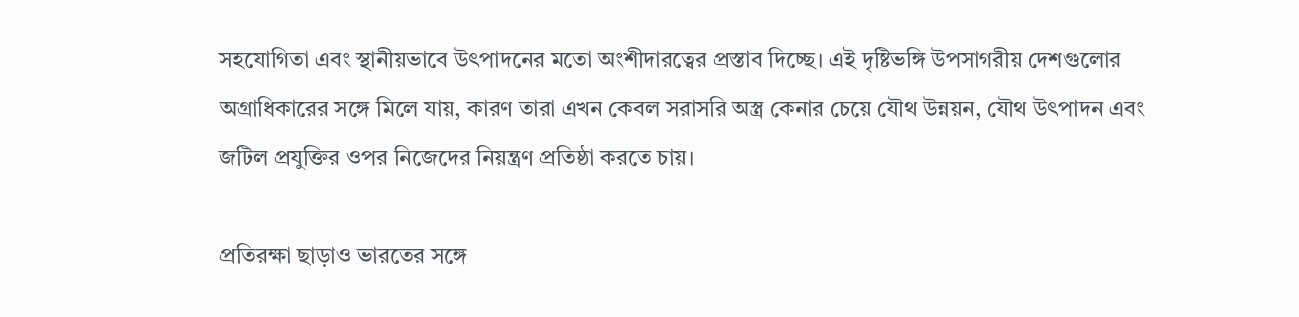সহযোগিতা এবং স্থানীয়ভাবে উৎপাদনের মতো অংশীদারত্বের প্রস্তাব দিচ্ছে। এই দৃষ্টিভঙ্গি উপসাগরীয় দেশগুলোর অগ্রাধিকারের সঙ্গে মিলে যায়, কারণ তারা এখন কেবল সরাসরি অস্ত্র কেনার চেয়ে যৌথ উন্নয়ন, যৌথ উৎপাদন এবং জটিল প্রযুক্তির ওপর নিজেদের নিয়ন্ত্রণ প্রতিষ্ঠা করতে চায়।

প্রতিরক্ষা ছাড়াও ভারতের সঙ্গে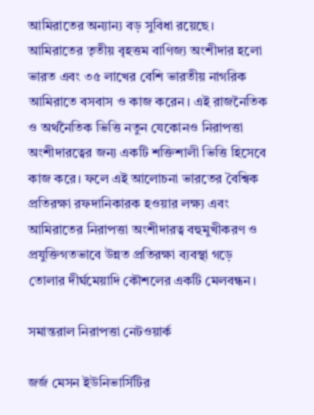আমিরাতের অন্যান্য বড় সুবিধা রয়েছে। আমিরাতের তৃতীয় বৃহত্তম বাণিজ্য অংশীদার হলো ভারত এবং ৩৫ লাখের বেশি ভারতীয় নাগরিক আমিরাতে বসবাস ও কাজ করেন। এই রাজনৈতিক ও অর্থনৈতিক ভিত্তি নতুন যেকোনও নিরাপত্তা অংশীদারত্বের জন্য একটি শক্তিশালী ভিত্তি হিসেবে কাজ করে। ফলে এই আলোচনা ভারতের বৈশ্বিক প্রতিরক্ষা রফদানিকারক হওয়ার লক্ষ্য এবং আমিরাতের নিরাপত্তা অংশীদারত্ব বহুমুখীকরণ ও প্রযুক্তিগতভাবে উন্নত প্রতিরক্ষা ব্যবস্থা গড়ে তোলার দীর্ঘমেয়াদি কৌশলের একটি মেলবন্ধন।

সমান্তরাল নিরাপত্তা নেটওয়ার্ক

জর্জ মেসন ইউনিভার্সিটির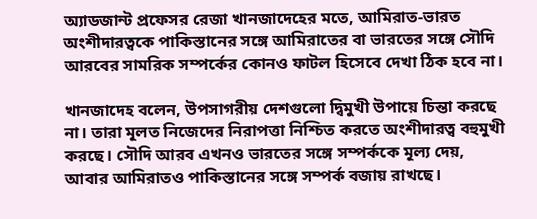অ্যাডজান্ট প্রফেসর রেজা খানজাদেহের মতে, আমিরাত-ভারত অংশীদারত্বকে পাকিস্তানের সঙ্গে আমিরাতের বা ভারতের সঙ্গে সৌদি আরবের সামরিক সম্পর্কের কোনও ফাটল হিসেবে দেখা ঠিক হবে না।

খানজাদেহ বলেন, উপসাগরীয় দেশগুলো দ্বিমুখী উপায়ে চিন্তা করছে না। তারা মূলত নিজেদের নিরাপত্তা নিশ্চিত করতে অংশীদারত্ব বহুমুখী করছে। সৌদি আরব এখনও ভারতের সঙ্গে সম্পর্ককে মূল্য দেয়, আবার আমিরাতও পাকিস্তানের সঙ্গে সম্পর্ক বজায় রাখছে।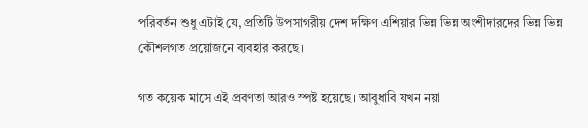পরিবর্তন শুধু এটাই যে, প্রতিটি উপসাগরীয় দেশ দক্ষিণ এশিয়ার ভিন্ন ভিন্ন অংশীদারদের ভিন্ন ভিন্ন কৌশলগত প্রয়োজনে ব্যবহার করছে।

গত কয়েক মাসে এই প্রবণতা আরও স্পষ্ট হয়েছে। আবুধাবি যখন নয়া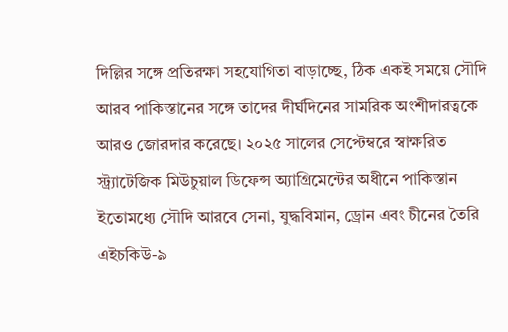দিল্লির সঙ্গে প্রতিরক্ষা সহযোগিতা বাড়াচ্ছে, ঠিক একই সময়ে সৌদি আরব পাকিস্তানের সঙ্গে তাদের দীর্ঘদিনের সামরিক অংশীদারত্বকে আরও জোরদার করেছে। ২০২৫ সালের সেপ্টেম্বরে স্বাক্ষরিত স্ট্র্যাটেজিক মিউচুয়াল ডিফেন্স অ্যাগ্রিমেন্টের অধীনে পাকিস্তান ইতোমধ্যে সৌদি আরবে সেনা, যুদ্ধবিমান, ড্রোন এবং চীনের তৈরি এইচকিউ-৯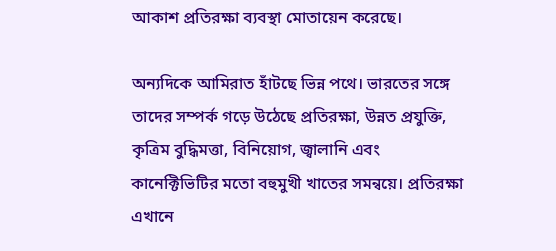আকাশ প্রতিরক্ষা ব্যবস্থা মোতায়েন করেছে।

অন্যদিকে আমিরাত হাঁটছে ভিন্ন পথে। ভারতের সঙ্গে তাদের সম্পর্ক গড়ে উঠেছে প্রতিরক্ষা, উন্নত প্রযুক্তি, কৃত্রিম বুদ্ধিমত্তা, বিনিয়োগ, জ্বালানি এবং কানেক্টিভিটির মতো বহুমুখী খাতের সমন্বয়ে। প্রতিরক্ষা এখানে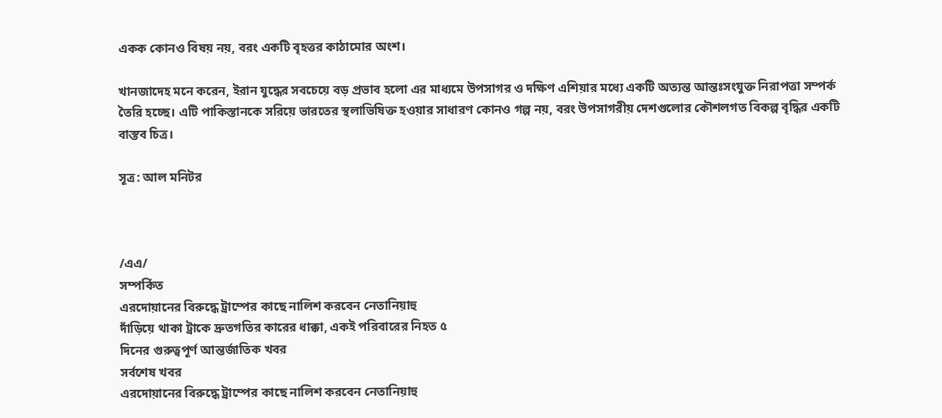একক কোনও বিষয় নয়, বরং একটি বৃহত্তর কাঠামোর অংশ।

খানজাদেহ মনে করেন, ইরান যুদ্ধের সবচেয়ে বড় প্রভাব হলো এর মাধ্যমে উপসাগর ও দক্ষিণ এশিয়ার মধ্যে একটি অত্যন্ত আন্তঃসংযুক্ত নিরাপত্তা সম্পর্ক তৈরি হচ্ছে। এটি পাকিস্তানকে সরিয়ে ভারতের স্থলাভিষিক্ত হওয়ার সাধারণ কোনও গল্প নয়, বরং উপসাগরীয় দেশগুলোর কৌশলগত বিকল্প বৃদ্ধির একটি বাস্তব চিত্র।

সূত্র: আল মনিটর



/এএ/
সম্পর্কিত
এরদোয়ানের বিরুদ্ধে ট্রাম্পের কাছে নালিশ করবেন নেতানিয়াহু
দাঁড়িয়ে থাকা ট্রাকে দ্রুতগতির কারের ধাক্কা, একই পরিবারের নিহত ৫
দিনের গুরুত্বপূর্ণ আন্তর্জাতিক খবর
সর্বশেষ খবর
এরদোয়ানের বিরুদ্ধে ট্রাম্পের কাছে নালিশ করবেন নেতানিয়াহু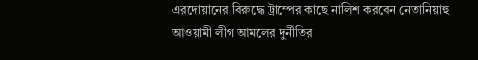এরদোয়ানের বিরুদ্ধে ট্রাম্পের কাছে নালিশ করবেন নেতানিয়াহু
আওয়ামী লীগ আমলের দুর্নীতির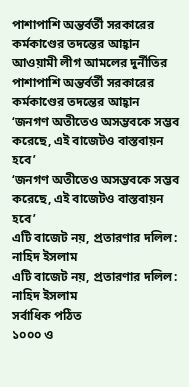পাশাপাশি অন্তর্বর্তী সরকারের কর্মকাণ্ডের তদন্তের আহ্বান
আওয়ামী লীগ আমলের দুর্নীতির পাশাপাশি অন্তর্বর্তী সরকারের কর্মকাণ্ডের তদন্তের আহ্বান
‘জনগণ অতীতেও অসম্ভবকে সম্ভব করেছে, এই বাজেটও বাস্তবায়ন হবে’
‘জনগণ অতীতেও অসম্ভবকে সম্ভব করেছে, এই বাজেটও বাস্তবায়ন হবে’
এটি বাজেট নয়, প্রতারণার দলিল: নাহিদ ইসলাম
এটি বাজেট নয়, প্রতারণার দলিল: নাহিদ ইসলাম
সর্বাধিক পঠিত
১০০০ ও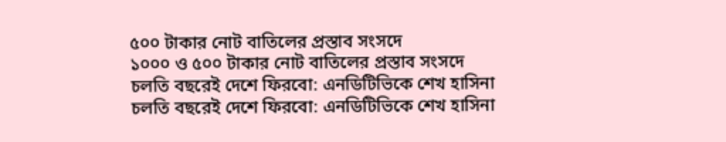৫০০ টাকার নোট বাতিলের প্রস্তাব সংসদে
১০০০ ও ৫০০ টাকার নোট বাতিলের প্রস্তাব সংসদে
চলতি বছরেই দেশে ফিরবো: এনডিটিভিকে শেখ হাসিনা
চলতি বছরেই দেশে ফিরবো: এনডিটিভিকে শেখ হাসিনা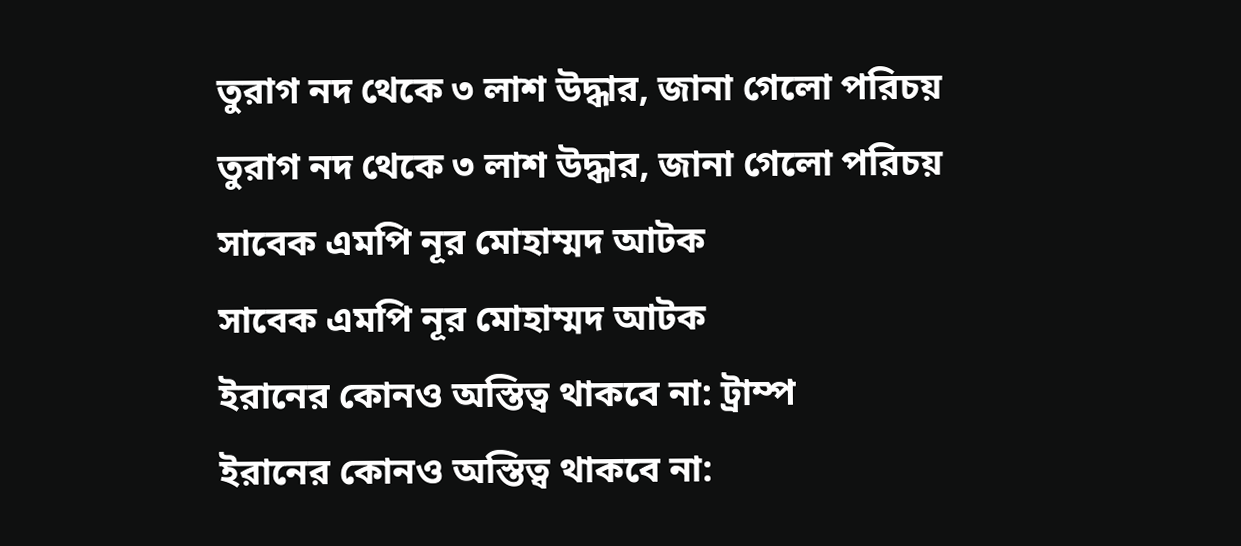তুরাগ নদ থেকে ৩ লাশ উদ্ধার, জানা গেলো পরিচয়
তুরাগ নদ থেকে ৩ লাশ উদ্ধার, জানা গেলো পরিচয়
সাবেক এমপি নূর মোহাম্মদ আটক
সাবেক এমপি নূর মোহাম্মদ আটক
ইরানের কোনও অস্তিত্ব থাকবে না: ট্রাম্প
ইরানের কোনও অস্তিত্ব থাকবে না: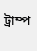ট্রাম্প